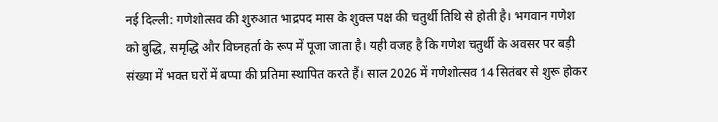नई दिल्ली: गणेशोत्सव की शुरुआत भाद्रपद मास के शुक्ल पक्ष की चतुर्थी तिथि से होती है। भगवान गणेश को बुद्धि, समृद्धि और विघ्नहर्ता के रूप में पूजा जाता है। यही वजह है कि गणेश चतुर्थी के अवसर पर बड़ी संख्या में भक्त घरों में बप्पा की प्रतिमा स्थापित करते हैं। साल 2026 में गणेशोत्सव 14 सितंबर से शुरू होकर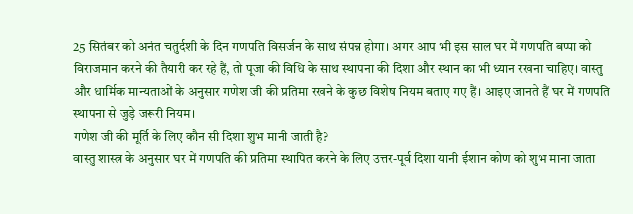25 सितंबर को अनंत चतुर्दशी के दिन गणपति विसर्जन के साथ संपन्न होगा। अगर आप भी इस साल घर में गणपति बप्पा को विराजमान करने की तैयारी कर रहे हैं, तो पूजा की विधि के साथ स्थापना की दिशा और स्थान का भी ध्यान रखना चाहिए। वास्तु और धार्मिक मान्यताओं के अनुसार गणेश जी की प्रतिमा रखने के कुछ विशेष नियम बताए गए हैं। आइए जानते हैं घर में गणपति स्थापना से जुड़े जरूरी नियम।
गणेश जी की मूर्ति के लिए कौन सी दिशा शुभ मानी जाती है?
वास्तु शास्त्र के अनुसार घर में गणपति की प्रतिमा स्थापित करने के लिए उत्तर-पूर्व दिशा यानी ईशान कोण को शुभ माना जाता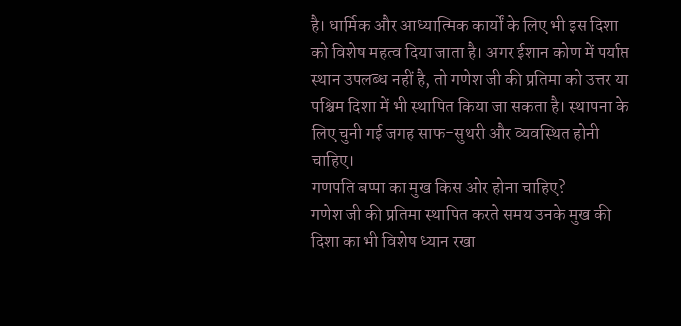है। धार्मिक और आध्यात्मिक कार्यों के लिए भी इस दिशा को विशेष महत्व दिया जाता है। अगर ईशान कोण में पर्याप्त स्थान उपलब्ध नहीं है, तो गणेश जी की प्रतिमा को उत्तर या पश्चिम दिशा में भी स्थापित किया जा सकता है। स्थापना के लिए चुनी गई जगह साफ-सुथरी और व्यवस्थित होनी चाहिए।
गणपति बप्पा का मुख किस ओर होना चाहिए?
गणेश जी की प्रतिमा स्थापित करते समय उनके मुख की दिशा का भी विशेष ध्यान रखा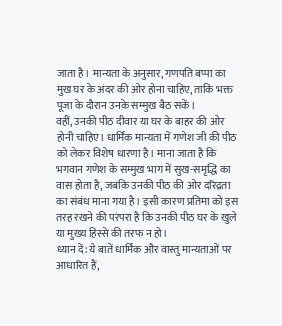जाता है। मान्यता के अनुसार, गणपति बप्पा का मुख घर के अंदर की ओर होना चाहिए, ताकि भक्त पूजा के दौरान उनके सम्मुख बैठ सकें।
वहीं, उनकी पीठ दीवार या घर के बाहर की ओर होनी चाहिए। धार्मिक मान्यता में गणेश जी की पीठ को लेकर विशेष धारणा है। माना जाता है कि भगवान गणेश के सम्मुख भाग में सुख-समृद्धि का वास होता है, जबकि उनकी पीठ की ओर दरिद्रता का संबंध माना गया है। इसी कारण प्रतिमा को इस तरह रखने की परंपरा है कि उनकी पीठ घर के खुले या मुख्य हिस्से की तरफ न हो।
ध्यान दें: ये बातें धार्मिक और वास्तु मान्यताओं पर आधारित हैं,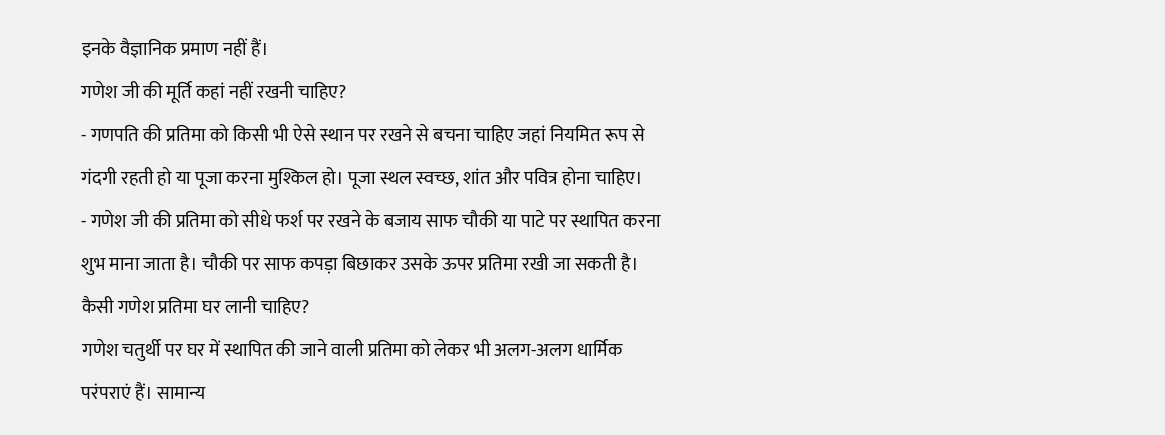इनके वैज्ञानिक प्रमाण नहीं हैं।
गणेश जी की मूर्ति कहां नहीं रखनी चाहिए?
- गणपति की प्रतिमा को किसी भी ऐसे स्थान पर रखने से बचना चाहिए जहां नियमित रूप से गंदगी रहती हो या पूजा करना मुश्किल हो। पूजा स्थल स्वच्छ, शांत और पवित्र होना चाहिए।
- गणेश जी की प्रतिमा को सीधे फर्श पर रखने के बजाय साफ चौकी या पाटे पर स्थापित करना शुभ माना जाता है। चौकी पर साफ कपड़ा बिछाकर उसके ऊपर प्रतिमा रखी जा सकती है।
कैसी गणेश प्रतिमा घर लानी चाहिए?
गणेश चतुर्थी पर घर में स्थापित की जाने वाली प्रतिमा को लेकर भी अलग-अलग धार्मिक परंपराएं हैं। सामान्य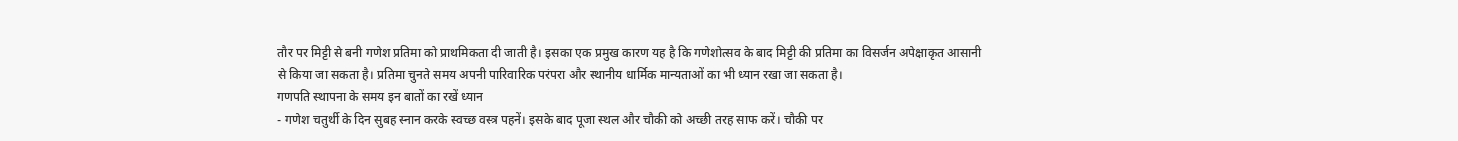तौर पर मिट्टी से बनी गणेश प्रतिमा को प्राथमिकता दी जाती है। इसका एक प्रमुख कारण यह है कि गणेशोत्सव के बाद मिट्टी की प्रतिमा का विसर्जन अपेक्षाकृत आसानी से किया जा सकता है। प्रतिमा चुनते समय अपनी पारिवारिक परंपरा और स्थानीय धार्मिक मान्यताओं का भी ध्यान रखा जा सकता है।
गणपति स्थापना के समय इन बातों का रखें ध्यान
- गणेश चतुर्थी के दिन सुबह स्नान करके स्वच्छ वस्त्र पहनें। इसके बाद पूजा स्थल और चौकी को अच्छी तरह साफ करें। चौकी पर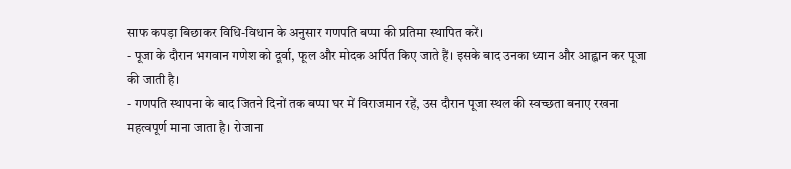साफ कपड़ा बिछाकर विधि-विधान के अनुसार गणपति बप्पा की प्रतिमा स्थापित करें।
- पूजा के दौरान भगवान गणेश को दूर्वा, फूल और मोदक अर्पित किए जाते हैं। इसके बाद उनका ध्यान और आह्वान कर पूजा की जाती है।
- गणपति स्थापना के बाद जितने दिनों तक बप्पा घर में विराजमान रहें, उस दौरान पूजा स्थल की स्वच्छता बनाए रखना महत्वपूर्ण माना जाता है। रोजाना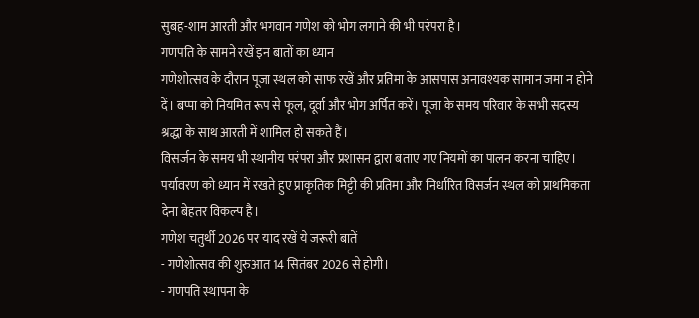सुबह-शाम आरती और भगवान गणेश को भोग लगाने की भी परंपरा है।
गणपति के सामने रखें इन बातों का ध्यान
गणेशोत्सव के दौरान पूजा स्थल को साफ रखें और प्रतिमा के आसपास अनावश्यक सामान जमा न होने दें। बप्पा को नियमित रूप से फूल, दूर्वा और भोग अर्पित करें। पूजा के समय परिवार के सभी सदस्य श्रद्धा के साथ आरती में शामिल हो सकते हैं।
विसर्जन के समय भी स्थानीय परंपरा और प्रशासन द्वारा बताए गए नियमों का पालन करना चाहिए। पर्यावरण को ध्यान में रखते हुए प्राकृतिक मिट्टी की प्रतिमा और निर्धारित विसर्जन स्थल को प्राथमिकता देना बेहतर विकल्प है।
गणेश चतुर्थी 2026 पर याद रखें ये जरूरी बातें
- गणेशोत्सव की शुरुआत 14 सितंबर 2026 से होगी।
- गणपति स्थापना के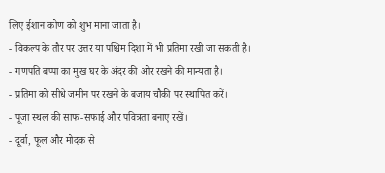लिए ईशान कोण को शुभ माना जाता है।
- विकल्प के तौर पर उत्तर या पश्चिम दिशा में भी प्रतिमा रखी जा सकती है।
- गणपति बप्पा का मुख घर के अंदर की ओर रखने की मान्यता है।
- प्रतिमा को सीधे जमीन पर रखने के बजाय चौकी पर स्थापित करें।
- पूजा स्थल की साफ-सफाई और पवित्रता बनाए रखें।
- दूर्वा, फूल और मोदक से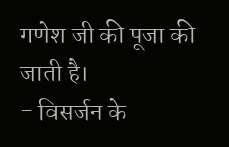गणेश जी की पूजा की जाती है।
- विसर्जन के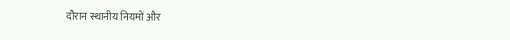दौरान स्थानीय नियमों और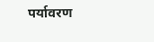पर्यावरण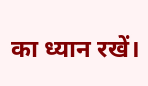का ध्यान रखें।